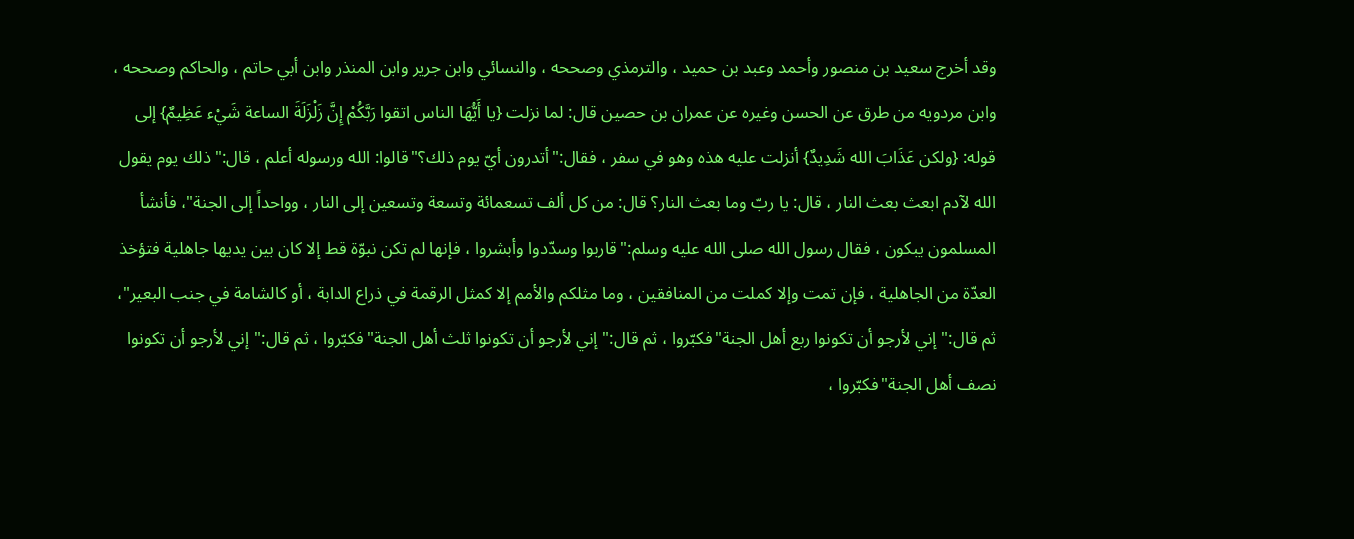وقد أخرج سعيد بن منصور وأحمد وعبد بن حميد ، والترمذي وصححه ، والنسائي وابن جرير وابن المنذر وابن أبي حاتم ، والحاكم وصححه ، وابن مردويه من طرق عن الحسن وغيره عن عمران بن حصين قال: لما نزلت {يا أَيُّهَا الناس اتقوا رَبَّكُمْ إِنَّ زَلْزَلَةَ الساعة شَيْء عَظِيمٌ} إلى قوله: {ولكن عَذَابَ الله شَدِيدٌ} أنزلت عليه هذه وهو في سفر ، فقال:"أتدرون أيّ يوم ذلك؟"قالوا: الله ورسوله أعلم ، قال:"ذلك يوم يقول الله لآدم ابعث بعث النار ، قال: يا ربّ وما بعث النار؟ قال: من كل ألف تسعمائة وتسعة وتسعين إلى النار ، وواحداً إلى الجنة"، فأنشأ المسلمون يبكون ، فقال رسول الله صلى الله عليه وسلم:"قاربوا وسدّدوا وأبشروا ، فإنها لم تكن نبوّة قط إلا كان بين يديها جاهلية فتؤخذ العدّة من الجاهلية ، فإن تمت وإلا كملت من المنافقين ، وما مثلكم والأمم إلا كمثل الرقمة في ذراع الدابة ، أو كالشامة في جنب البعير"، ثم قال:"إني لأرجو أن تكونوا ربع أهل الجنة"فكبّروا ، ثم قال:"إني لأرجو أن تكونوا ثلث أهل الجنة"فكبّروا ، ثم قال:"إني لأرجو أن تكونوا نصف أهل الجنة"فكبّروا ،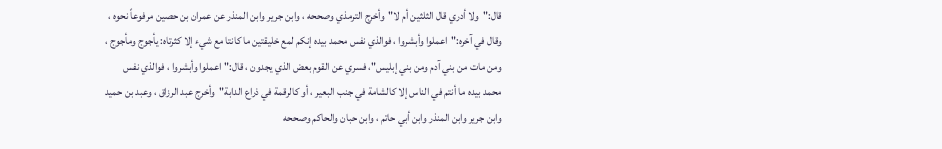قال:"ولا أدري قال الثلثين أم لا"وأخرج الترمذي وصححه ، وابن جرير وابن المنذر عن عمران بن حصين مرفوعاً نحوه ، وقال في آخره:"اعملوا وأبشروا ، فوالذي نفس محمد بيده إنكم لمع خليقتين ما كانتا مع شيء إلا كثرتاه: يأجوج ومأجوج ، ومن مات من بني آدم ومن بني إبليس"، فسري عن القوم بعض الذي يجدون ، قال:"اعملوا وأبشروا ، فوالذي نفس محمد بيده ما أنتم في الناس إلا كالشامة في جنب البعير ، أو كالرقمة في ذراع الدابة"وأخرج عبد الرزاق ، وعبد بن حميد وابن جرير وابن المنذر وابن أبي حاتم ، وابن حبان والحاكم وصححه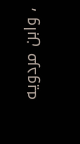، وابن مردويه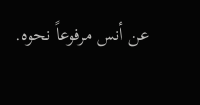عن أنس مرفوعاً نحوه.